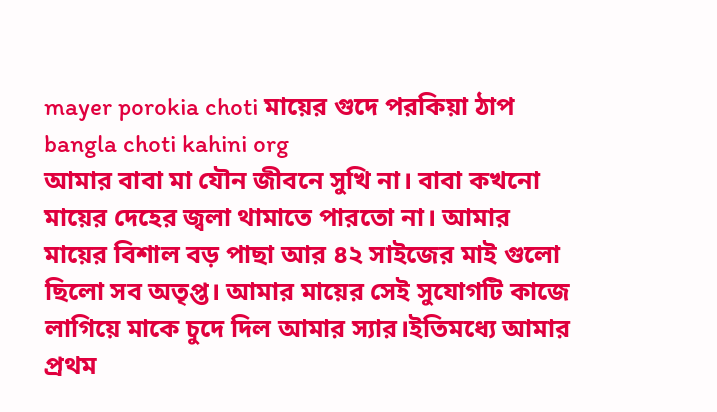mayer porokia choti মায়ের গুদে পরকিয়া ঠাপ
bangla choti kahini org
আমার বাবা মা যৌন জীবনে সুখি না। বাবা কখনো মায়ের দেহের জ্বলা থামাতে পারতো না। আমার মায়ের বিশাল বড় পাছা আর ৪২ সাইজের মাই গুলো ছিলো সব অতৃপ্ত। আমার মায়ের সেই সুযোগটি কাজে লাগিয়ে মাকে চুদে দিল আমার স্যার।ইতিমধ্যে আমার প্রথম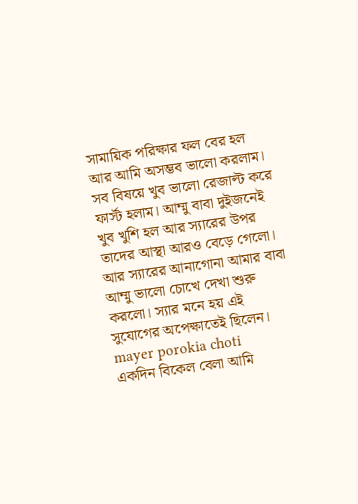সামায়িক পরিক্ষার ফল বের হল আর আমি অসম্ভব ভালো করলাম।
সব বিষয়ে খুব ভালো রেজাল্ট করে ফার্স্ট হলাম। আম্মু বাবা দুইজনেই খুব খুশি হল আর স্যারের উপর তাদের আস্থা আরও বেড়ে গেলো। আর স্যারের আনাগোনা আমার বাবা আম্মু ভালো চোখে দেখা শুরু করলো। স্যার মনে হয় এই সুযোগের অপেক্ষাতেই ছিলেন। mayer porokia choti
একদিন বিকেল বেলা আমি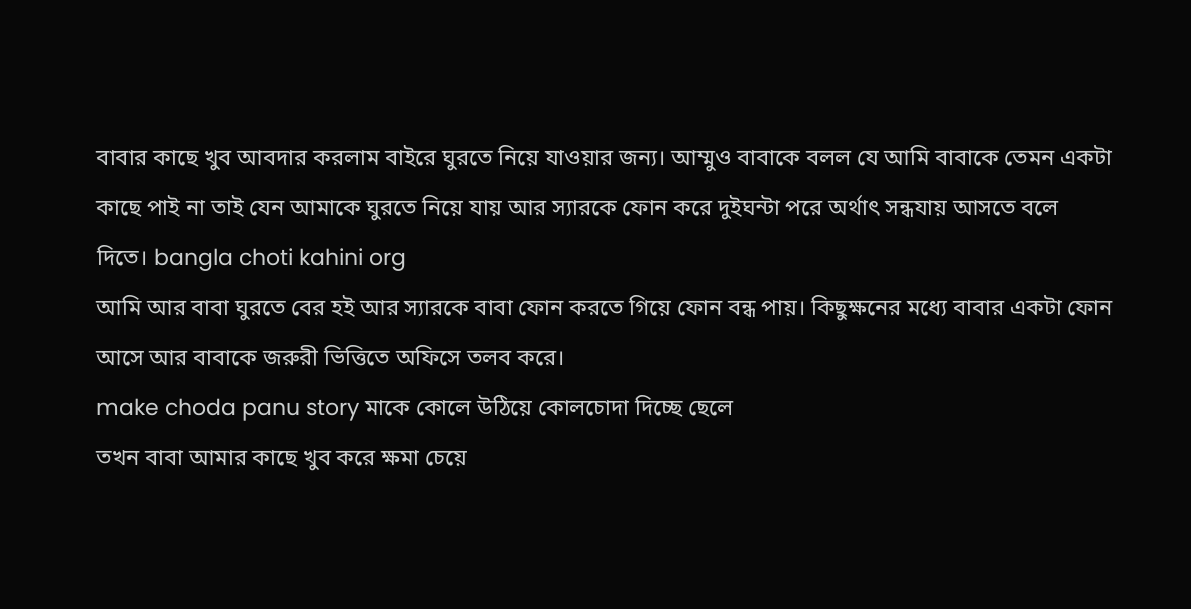বাবার কাছে খুব আবদার করলাম বাইরে ঘুরতে নিয়ে যাওয়ার জন্য। আম্মুও বাবাকে বলল যে আমি বাবাকে তেমন একটা কাছে পাই না তাই যেন আমাকে ঘুরতে নিয়ে যায় আর স্যারকে ফোন করে দুইঘন্টা পরে অর্থাৎ সন্ধযায় আসতে বলে দিতে। bangla choti kahini org
আমি আর বাবা ঘুরতে বের হই আর স্যারকে বাবা ফোন করতে গিয়ে ফোন বন্ধ পায়। কিছুক্ষনের মধ্যে বাবার একটা ফোন আসে আর বাবাকে জরুরী ভিত্তিতে অফিসে তলব করে।
make choda panu story মাকে কোলে উঠিয়ে কোলচোদা দিচ্ছে ছেলে
তখন বাবা আমার কাছে খুব করে ক্ষমা চেয়ে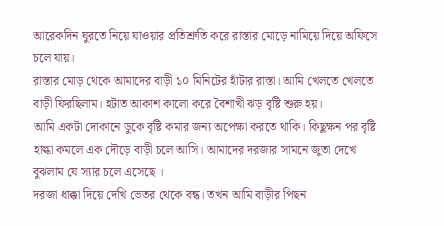আরেকদিন ঘুরতে নিয়ে যাওয়ার প্রতিশ্রুতি করে রাস্তার মোড়ে নামিয়ে দিয়ে অফিসে চলে যায়।
রাস্তার মোড় থেকে আমাদের বাড়ী ১০ মিনিটের হাঁটার রাস্তা। আমি খেলতে খেলতে বাড়ী ফিরছিলাম। হটাত আকাশ কালো করে বৈশাখী ঝড় বৃষ্টি শুরু হয়।
আমি একটা দোকানে ডুকে বৃষ্টি কমার জন্য অপেক্ষা করতে থাকি। কিছুক্ষন পর বৃষ্টি হাল্কা কমলে এক দৌড়ে বাড়ী চলে আসি। আমাদের দরজার সামনে জুতা দেখে বুঝলাম যে স্যার চলে এসেছে ।
দরজা ধাক্কা দিয়ে দেখি ভেতর থেকে বন্ধ। তখন আমি বাড়ীর পিছন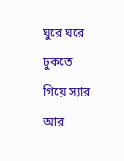ঘুরে ঘরে ঢুকতে গিয়ে স্যার আর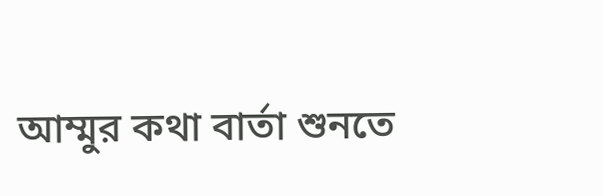আম্মুর কথা বার্তা শুনতে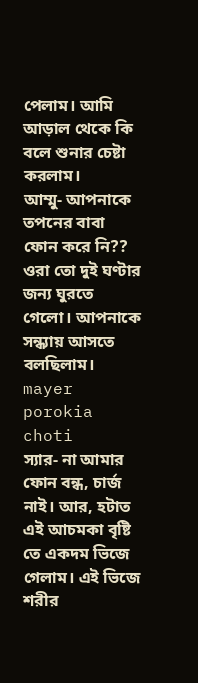পেলাম। আমি আড়াল থেকে কি বলে শুনার চেষ্টা করলাম।
আম্মু- আপনাকে তপনের বাবা ফোন করে নি?? ওরা তো দুই ঘণ্টার জন্য ঘুরতে গেলো। আপনাকে সন্ধ্যায় আসতে বলছিলাম। mayer porokia choti
স্যার- না আমার ফোন বন্ধ, চার্জ নাই। আর, হটাত এই আচমকা বৃষ্টি তে একদম ভিজে গেলাম। এই ভিজে শরীর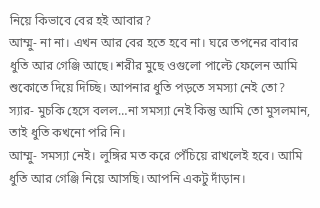নিয়ে কিভাবে বের হই আবার?
আম্মু- না না। এখন আর বের হতে হবে না। ঘরে তপনের বাবার ধুতি আর গেঞ্জি আছে। শরীর মুছে ওগুলো পাল্টে ফেলেন আমি শুকোতে দিয়ে দিচ্ছি। আপনার ধুতি পড়তে সমস্যা নেই তো?
স্যার- মুচকি হেসে বলল…না সমস্যা নেই কিন্তু আমি তো মুসলমান, তাই ধুতি কখনো পরি নি।
আম্মু- সমস্যা নেই। লুঙ্গির মত করে পেঁচিয়ে রাখলেই হবে। আমি ধুতি আর গেঞ্জি নিয়ে আসছি। আপনি একটু দাঁড়ান।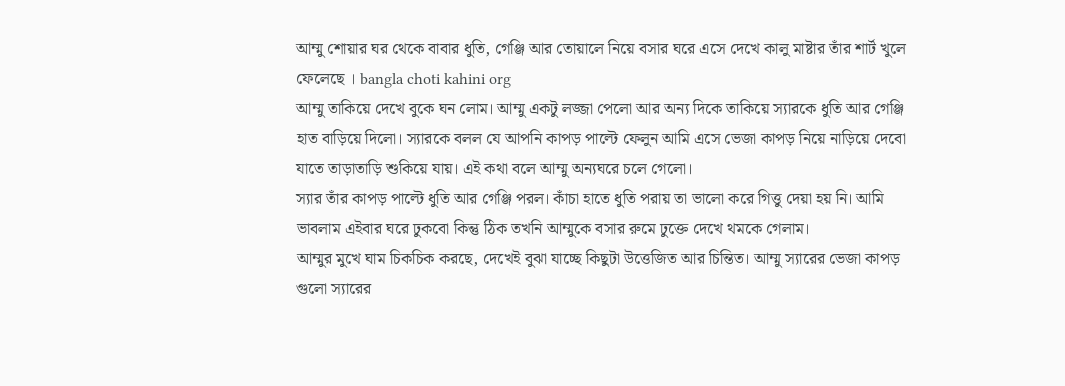আম্মু শোয়ার ঘর থেকে বাবার ধুতি, গেঞ্জি আর তোয়ালে নিয়ে বসার ঘরে এসে দেখে কালু মাষ্টার তাঁর শার্ট খুলে ফেলেছে । bangla choti kahini org
আম্মু তাকিয়ে দেখে বুকে ঘন লোম। আম্মু একটু লজ্জা পেলো আর অন্য দিকে তাকিয়ে স্যারকে ধুতি আর গেঞ্জি হাত বাড়িয়ে দিলো। স্যারকে বলল যে আপনি কাপড় পাল্টে ফেলুন আমি এসে ভেজা কাপড় নিয়ে নাড়িয়ে দেবো যাতে তাড়াতাড়ি শুকিয়ে যায়। এই কথা বলে আম্মু অন্যঘরে চলে গেলো।
স্যার তাঁর কাপড় পাল্টে ধুতি আর গেঞ্জি পরল। কাঁচা হাতে ধুতি পরায় তা ভালো করে গিত্তু দেয়া হয় নি। আমি ভাবলাম এইবার ঘরে ঢুকবো কিন্তু ঠিক তখনি আম্মুকে বসার রুমে ঢুক্তে দেখে থমকে গেলাম।
আম্মুর মুখে ঘাম চিকচিক করছে, দেখেই বুঝা যাচ্ছে কিছুটা উত্তেজিত আর চিন্তিত। আম্মু স্যারের ভেজা কাপড় গুলো স্যারের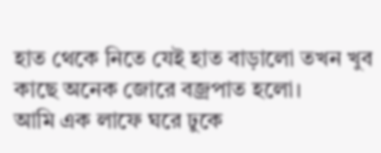হাত থেকে নিতে যেই হাত বাড়ালো তখন খুব কাছে অনেক জোরে বজ্রপাত হলো।
আমি এক লাফে ঘরে ঢুকে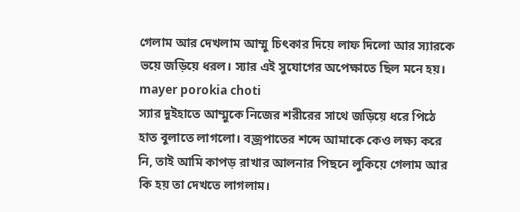গেলাম আর দেখলাম আম্মু চিৎকার দিয়ে লাফ দিলো আর স্যারকে ভয়ে জড়িয়ে ধরল। স্যার এই সুযোগের অপেক্ষাতে ছিল মনে হয়। mayer porokia choti
স্যার দুইহাতে আম্মুকে নিজের শরীরের সাথে জড়িয়ে ধরে পিঠে হাত বুলাতে লাগলো। বজ্রপাতের শব্দে আমাকে কেও লক্ষ্য করে নি, তাই আমি কাপড় রাখার আলনার পিছনে লুকিয়ে গেলাম আর কি হয় তা দেখতে লাগলাম।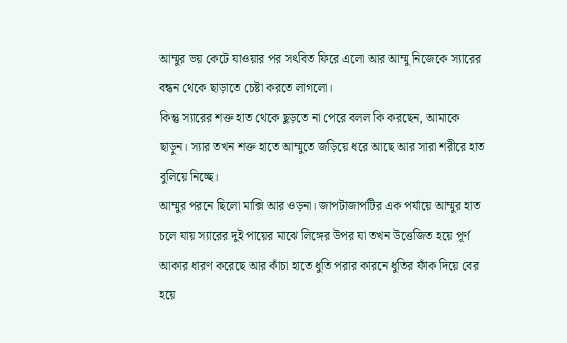আম্মুর ভয় কেটে যাওয়ার পর সৎবিত ফিরে এলো আর আম্মু নিজেকে স্যারের বন্ধন থেকে ছাড়াতে চেষ্টা করতে লাগলো।
কিন্তু স্যারের শক্ত হাত থেকে ছুড়তে না পেরে বলল কি করছেন, আমাকে ছাড়ুন। স্যার তখন শক্ত হাতে আম্মুতে জড়িয়ে ধরে আছে আর সারা শরীরে হাত বুলিয়ে নিচ্ছে।
আম্মুর পরনে ছিলো মাক্সি আর ওড়না। জাপটাজাপটির এক পর্যায়ে আম্মুর হাত চলে যায় স্যারের দুই পায়ের মাঝে লিঙ্গের উপর যা তখন উত্তেজিত হয়ে পূর্ণ আকার ধারণ করেছে আর কাঁচা হাতে ধুতি পরার কারনে ধুতির ফাঁক দিয়ে বের হয়ে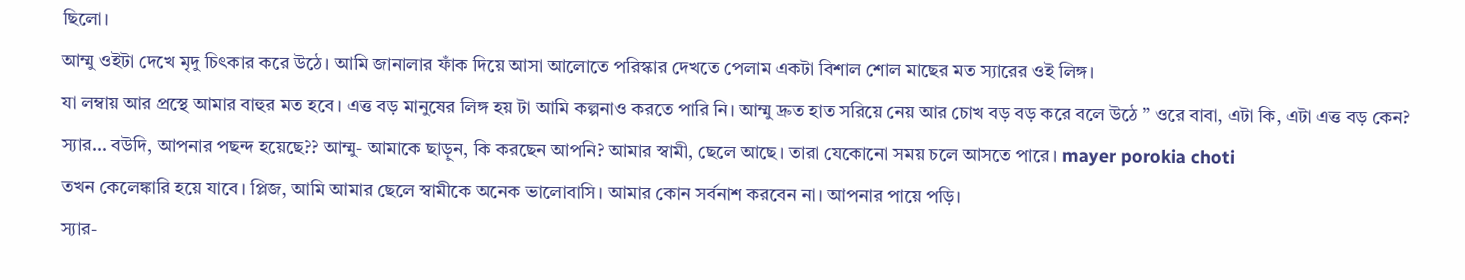ছিলো।
আম্মু ওইটা দেখে মৃদু চিৎকার করে উঠে। আমি জানালার ফাঁক দিয়ে আসা আলোতে পরিস্কার দেখতে পেলাম একটা বিশাল শোল মাছের মত স্যারের ওই লিঙ্গ।
যা লম্বায় আর প্রস্থে আমার বাহুর মত হবে। এত্ত বড় মানুষের লিঙ্গ হয় টা আমি কল্পনাও করতে পারি নি। আম্মু দ্রুত হাত সরিয়ে নেয় আর চোখ বড় বড় করে বলে উঠে ” ওরে বাবা, এটা কি, এটা এত্ত বড় কেন?
স্যার… বউদি, আপনার পছন্দ হয়েছে?? আম্মু- আমাকে ছাড়ুন, কি করছেন আপনি? আমার স্বামী, ছেলে আছে। তারা যেকোনো সময় চলে আসতে পারে। mayer porokia choti
তখন কেলেঙ্কারি হয়ে যাবে। প্লিজ, আমি আমার ছেলে স্বামীকে অনেক ভালোবাসি। আমার কোন সর্বনাশ করবেন না। আপনার পায়ে পড়ি।
স্যার-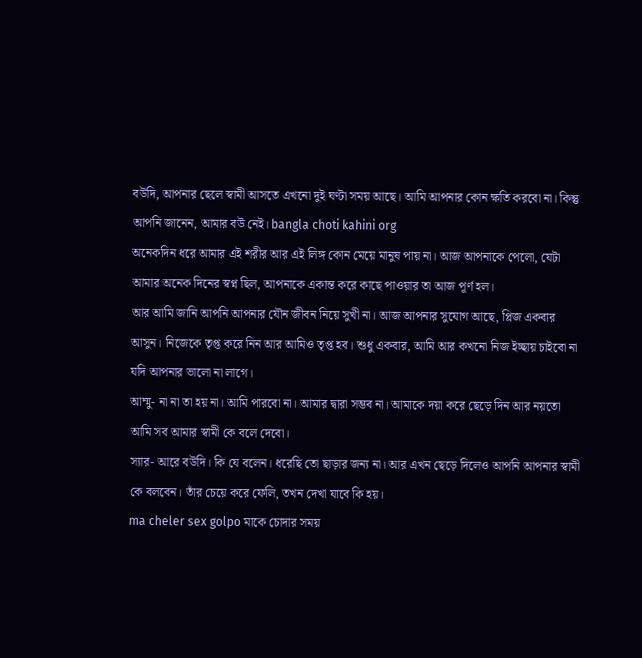বউদি, আপনার ছেলে স্বামী আসতে এখনো দুই ঘণ্টা সময় আছে। আমি আপনার কোন ক্ষতি করবো না। কিন্তু আপনি জানেন, আমার বউ নেই। bangla choti kahini org
অনেকদিন ধরে আমার এই শরীর আর এই লিঙ্গ কোন মেয়ে মানুষ পায় না। আজ আপনাকে পেলো, যেটা আমার অনেক দিনের স্বপ্ন ছিল, আপনাকে একান্ত করে কাছে পাওয়ার তা আজ পূর্ণ হল।
আর আমি জানি আপনি আপনার যৌন জীবন নিয়ে সুখী না। আজ আপনার সুযোগ আছে, প্লিজ একবার আসুন। নিজেকে তৃপ্ত করে নিন আর আমিও তৃপ্ত হব। শুধু একবার, আমি আর কখনো নিজ ইচ্ছায় চাইবো না যদি আপনার ভালো না লাগে।
আম্মু- না না তা হয় না। আমি পারবো না। আমার দ্বারা সম্ভব না। আমাকে দয়া করে ছেড়ে দিন আর নয়তো আমি সব আমার স্বামী কে বলে দেবো।
স্যার- আরে বউদি। কি যে বলেন। ধরেছি তো ছাড়ার জন্য না। আর এখন ছেড়ে দিলেও আপনি আপনার স্বামী কে বলবেন। তাঁর চেয়ে করে ফেলি, তখন দেখা যাবে কি হয়।
ma cheler sex golpo মাকে চোদার সময়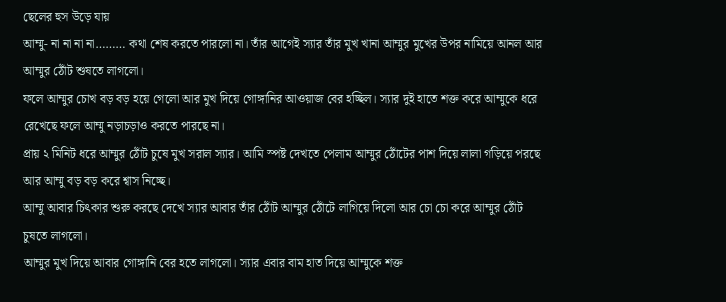ছেলের হুস উড়ে যায়
আম্মু- না না না না……… কথা শেষ করতে পারলো না। তাঁর আগেই স্যার তাঁর মুখ খানা আম্মুর মুখের উপর নামিয়ে আনল আর আম্মুর ঠোঁট শুষতে লাগলো।
ফলে আম্মুর চোখ বড় বড় হয়ে গেলো আর মুখ দিয়ে গোঙ্গানির আওয়াজ বের হচ্ছিল। স্যার দুই হাতে শক্ত করে আম্মুকে ধরে রেখেছে ফলে আম্মু নড়াচড়াও করতে পারছে না।
প্রায় ২ মিনিট ধরে আম্মুর ঠোঁট চুষে মুখ সরাল স্যার। আমি স্পষ্ট দেখতে পেলাম আম্মুর ঠোঁটের পাশ দিয়ে লালা গড়িয়ে পরছে আর আম্মু বড় বড় করে শ্বাস নিচ্ছে।
আম্মু আবার চিৎকার শুরু করছে দেখে স্যার আবার তাঁর ঠোঁট আম্মুর ঠোঁটে লাগিয়ে দিলো আর চো চো করে আম্মুর ঠোঁট চুষতে লাগলো।
আম্মুর মুখ দিয়ে আবার গোঙ্গানি বের হতে লাগলো। স্যার এবার বাম হাত দিয়ে আম্মুকে শক্ত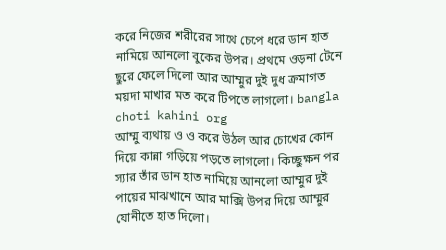করে নিজের শরীরের সাথে চেপে ধরে ডান হাত নামিয়ে আনলো বুকের উপর। প্রথমে ওড়না টেনে ছুরে ফেলে দিলো আর আম্মুর দুই দুধ ক্রমাগত ময়দা মাখার মত করে টিপতে লাগলো। bangla choti kahini org
আম্মু ব্যথায় ও ও করে উঠল আর চোখের কোন দিয়ে কান্না গড়িয়ে পড়তে লাগলো। কিচ্ছুক্ষন পর স্যার তাঁর ডান হাত নামিয়ে আনলো আম্মুর দুই পায়ের মাঝখানে আর মাক্সি উপর দিয়ে আম্মুর যোনীতে হাত দিলো।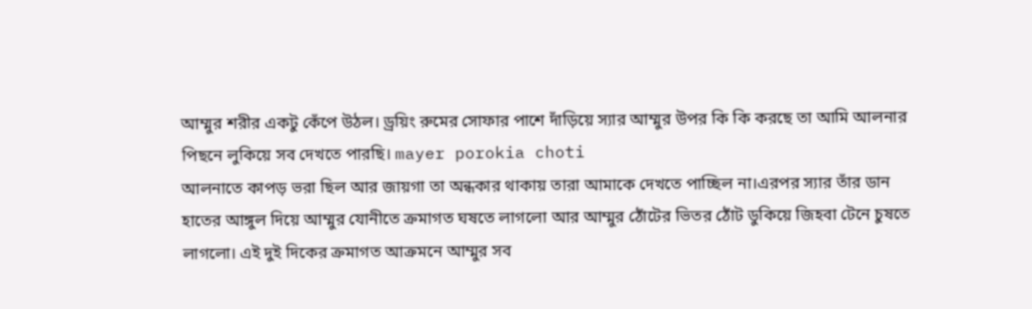আম্মুর শরীর একটু কেঁপে উঠল। ড্রয়িং রুমের সোফার পাশে দাঁড়িয়ে স্যার আম্মুর উপর কি কি করছে তা আমি আলনার পিছনে লুকিয়ে সব দেখতে পারছি। mayer porokia choti
আলনাতে কাপড় ভরা ছিল আর জায়গা তা অন্ধকার থাকায় তারা আমাকে দেখতে পাচ্ছিল না।এরপর স্যার তাঁর ডান হাতের আঙ্গুল দিয়ে আম্মুর যোনীতে ক্রমাগত ঘষতে লাগলো আর আম্মুর ঠোঁটের ভিতর ঠোঁট ডুকিয়ে জিহবা টেনে চুষতে লাগলো। এই দুই দিকের ক্রমাগত আক্রমনে আম্মুর সব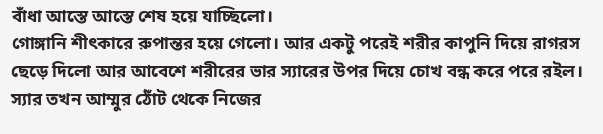বাঁধা আস্তে আস্তে শেষ হয়ে যাচ্ছিলো।
গোঙ্গানি শীৎকারে রুপান্তর হয়ে গেলো। আর একটু পরেই শরীর কাপুনি দিয়ে রাগরস ছেড়ে দিলো আর আবেশে শরীরের ভার স্যারের উপর দিয়ে চোখ বন্ধ করে পরে রইল।
স্যার তখন আম্মুর ঠোঁট থেকে নিজের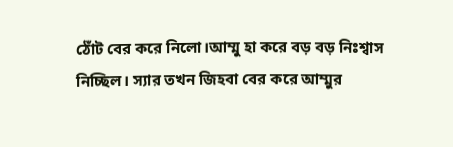ঠোঁট বের করে নিলো।আম্মু হা করে বড় বড় নিঃশ্বাস নিচ্ছিল। স্যার তখন জিহবা বের করে আম্মুর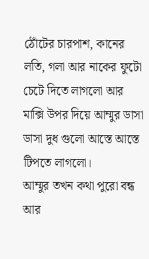ঠোঁটের চারপাশ, কানের লতি, গলা আর নাকের ফুটো চেটে দিতে লাগলো আর মাক্সি উপর দিয়ে আম্মুর ডাসা ডাসা দুধ গুলো আস্তে আস্তে টিপতে লাগলো।
আম্মুর তখন কথা পুরো বন্ধ আর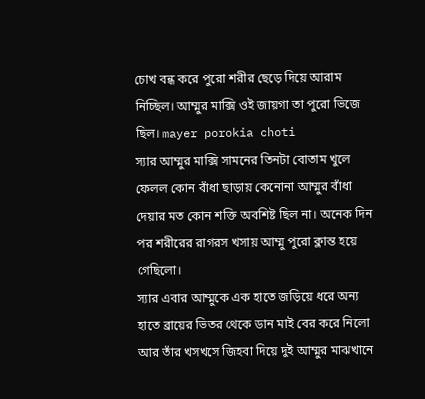চোখ বন্ধ করে পুরো শরীর ছেড়ে দিয়ে আরাম নিচ্ছিল। আম্মুর মাক্সি ওই জায়গা তা পুরো ভিজে ছিল। mayer porokia choti
স্যার আম্মুর মাক্সি সামনের তিনটা বোতাম খুলে ফেলল কোন বাঁধা ছাড়ায় কেনোনা আম্মুর বাঁধা দেয়ার মত কোন শক্তি অবশিষ্ট ছিল না। অনেক দিন পর শরীরের রাগরস খসায় আম্মু পুরো ক্লান্ত হয়ে গেছিলো।
স্যার এবার আম্মুকে এক হাতে জড়িয়ে ধরে অন্য হাতে ব্রায়ের ভিতর থেকে ডান মাই বের করে নিলো আর তাঁর খসখসে জিহবা দিয়ে দুই আম্মুর মাঝখানে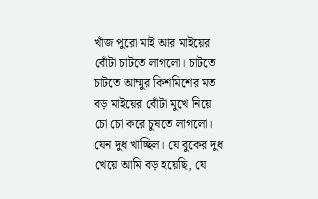খাঁজ পুরো মাই আর মাইয়ের বোঁটা চাটতে লাগলো। চাটতে চাটতে আম্মুর কিশমিশের মত বড় মাইয়ের বোঁটা মুখে নিয়ে চো চো করে চুষতে লাগলো।
যেন দুধ খাচ্ছিল। যে বুকের দুধ খেয়ে আমি বড় হয়েছি, যে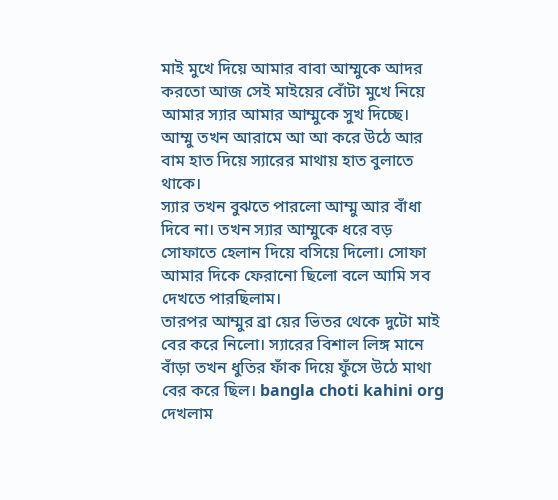মাই মুখে দিয়ে আমার বাবা আম্মুকে আদর করতো আজ সেই মাইয়ের বোঁটা মুখে নিয়ে আমার স্যার আমার আম্মুকে সুখ দিচ্ছে। আম্মু তখন আরামে আ আ করে উঠে আর বাম হাত দিয়ে স্যারের মাথায় হাত বুলাতে থাকে।
স্যার তখন বুঝতে পারলো আম্মু আর বাঁধা দিবে না। তখন স্যার আম্মুকে ধরে বড় সোফাতে হেলান দিয়ে বসিয়ে দিলো। সোফা আমার দিকে ফেরানো ছিলো বলে আমি সব দেখতে পারছিলাম।
তারপর আম্মুর ব্রা য়ের ভিতর থেকে দুটো মাই বের করে নিলো। স্যারের বিশাল লিঙ্গ মানে বাঁড়া তখন ধুতির ফাঁক দিয়ে ফুঁসে উঠে মাথা বের করে ছিল। bangla choti kahini org
দেখলাম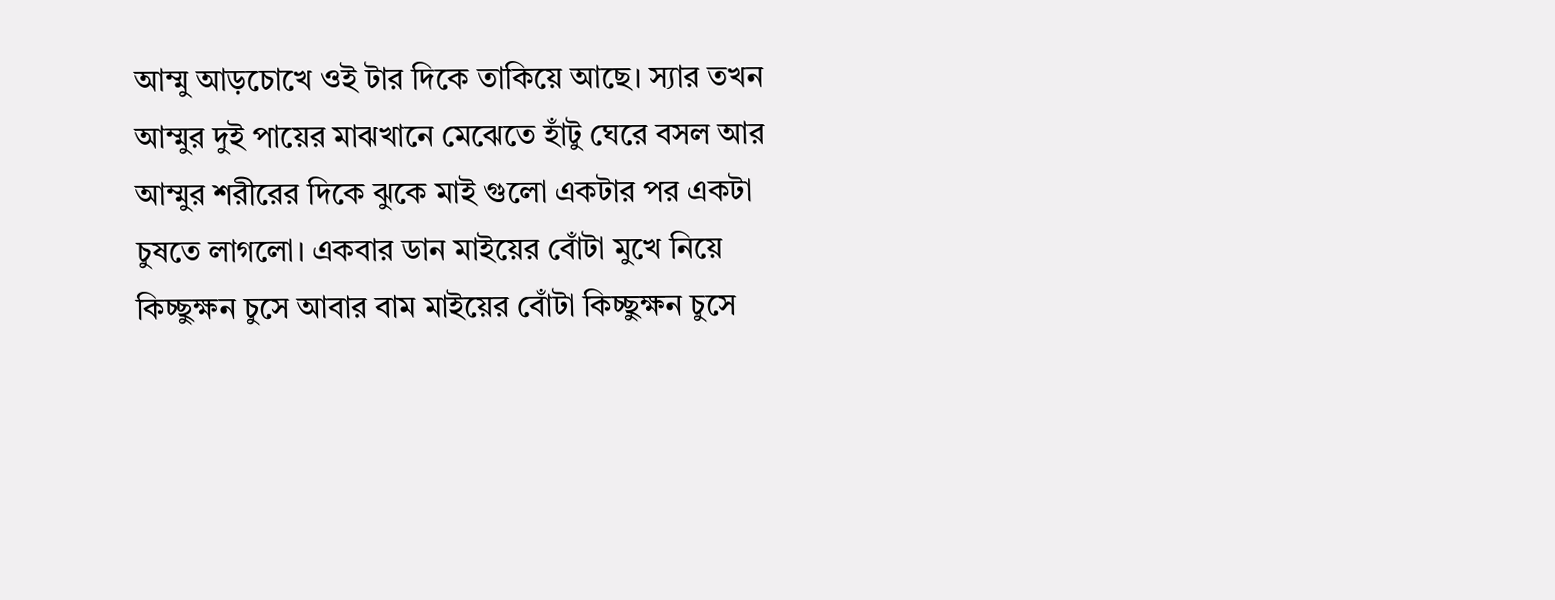আম্মু আড়চোখে ওই টার দিকে তাকিয়ে আছে। স্যার তখন আম্মুর দুই পায়ের মাঝখানে মেঝেতে হাঁটু ঘেরে বসল আর আম্মুর শরীরের দিকে ঝুকে মাই গুলো একটার পর একটা চুষতে লাগলো। একবার ডান মাইয়ের বোঁটা মুখে নিয়ে কিচ্ছুক্ষন চুসে আবার বাম মাইয়ের বোঁটা কিচ্ছুক্ষন চুসে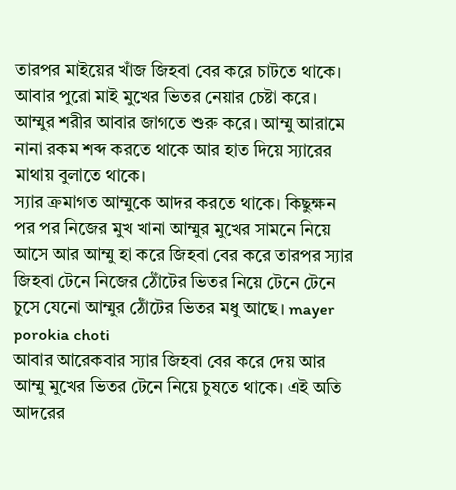তারপর মাইয়ের খাঁজ জিহবা বের করে চাটতে থাকে।
আবার পুরো মাই মুখের ভিতর নেয়ার চেষ্টা করে। আম্মুর শরীর আবার জাগতে শুরু করে। আম্মু আরামে নানা রকম শব্দ করতে থাকে আর হাত দিয়ে স্যারের মাথায় বুলাতে থাকে।
স্যার ক্রমাগত আম্মুকে আদর করতে থাকে। কিছুক্ষন পর পর নিজের মুখ খানা আম্মুর মুখের সামনে নিয়ে আসে আর আম্মু হা করে জিহবা বের করে তারপর স্যার জিহবা টেনে নিজের ঠোঁটের ভিতর নিয়ে টেনে টেনে চুসে যেনো আম্মুর ঠোঁটের ভিতর মধু আছে। mayer porokia choti
আবার আরেকবার স্যার জিহবা বের করে দেয় আর আম্মু মুখের ভিতর টেনে নিয়ে চুষতে থাকে। এই অতি আদরের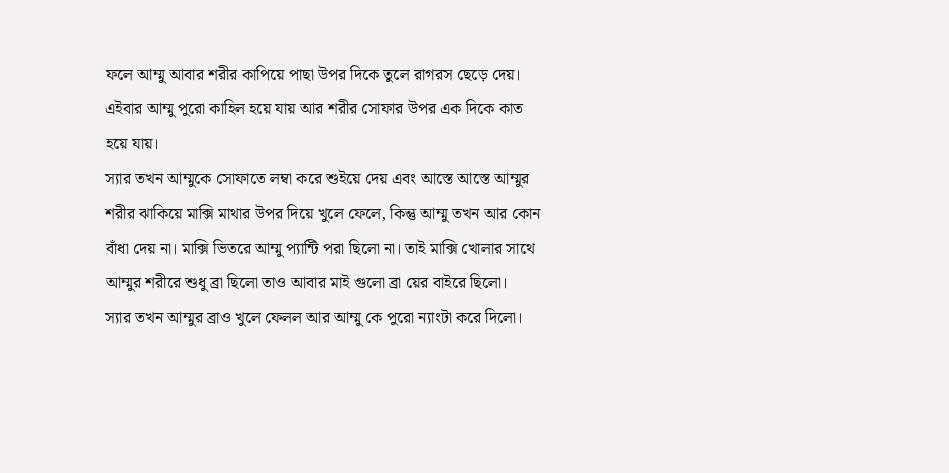ফলে আম্মু আবার শরীর কাপিয়ে পাছা উপর দিকে তুলে রাগরস ছেড়ে দেয়। এইবার আম্মু পুরো কাহিল হয়ে যায় আর শরীর সোফার উপর এক দিকে কাত হয়ে যায়।
স্যার তখন আম্মুকে সোফাতে লম্বা করে শুইয়ে দেয় এবং আস্তে আস্তে আম্মুর শরীর ঝাকিয়ে মাক্সি মাথার উপর দিয়ে খুলে ফেলে, কিন্তু আম্মু তখন আর কোন বাঁধা দেয় না। মাক্সি ভিতরে আম্মু প্যান্টি পরা ছিলো না। তাই মাক্সি খোলার সাথে আম্মুর শরীরে শুধু ব্রা ছিলো তাও আবার মাই গুলো ব্রা য়ের বাইরে ছিলো।
স্যার তখন আম্মুর ব্রাও খুলে ফেলল আর আম্মু কে পুরো ন্যাংটা করে দিলো।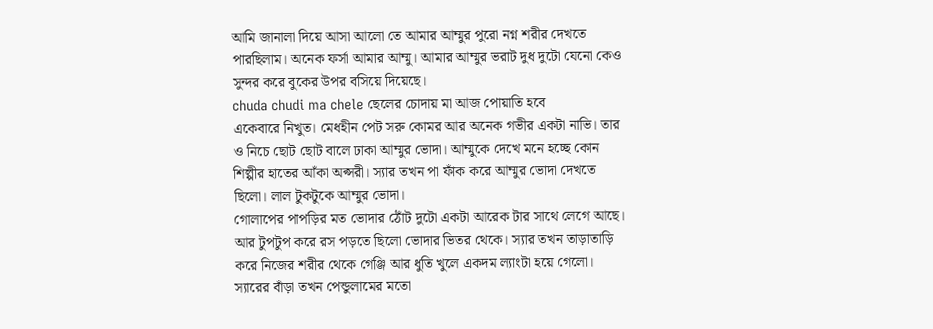আমি জানালা দিয়ে আসা আলো তে আমার আম্মুর পুরো নগ্ন শরীর দেখতে পারছিলাম। অনেক ফর্সা আমার আম্মু। আমার আম্মুর ভরাট দুধ দুটো যেনো কেও সুন্দর করে বুকের উপর বসিয়ে দিয়েছে।
chuda chudi ma chele ছেলের চোদায় মা আজ পোয়াতি হবে
একেবারে নিখুত। মেধহীন পেট সরু কোমর আর অনেক গভীর একটা নাভি। তার ও নিচে ছোট ছোট বালে ঢাকা আম্মুর ভোদা। আম্মুকে দেখে মনে হচ্ছে কোন শিল্পীর হাতের আঁকা অপ্সরী। স্যার তখন পা ফাঁক করে আম্মুর ভোদা দেখতে ছিলো। লাল টুকটুকে আম্মুর ভোদা।
গোলাপের পাপড়ির মত ভোদার ঠোঁট দুটো একটা আরেক টার সাথে লেগে আছে। আর টুপটুপ করে রস পড়তে ছিলো ভোদার ভিতর থেকে। স্যার তখন তাড়াতাড়ি করে নিজের শরীর থেকে গেঞ্জি আর ধুতি খুলে একদম ল্যাংটা হয়ে গেলো। স্যারের বাঁড়া তখন পেন্ডুলামের মতো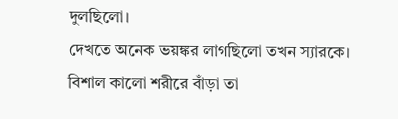দুলছিলো।
দেখতে অনেক ভয়ঙ্কর লাগছিলো তখন স্যারকে। বিশাল কালো শরীরে বাঁড়া তা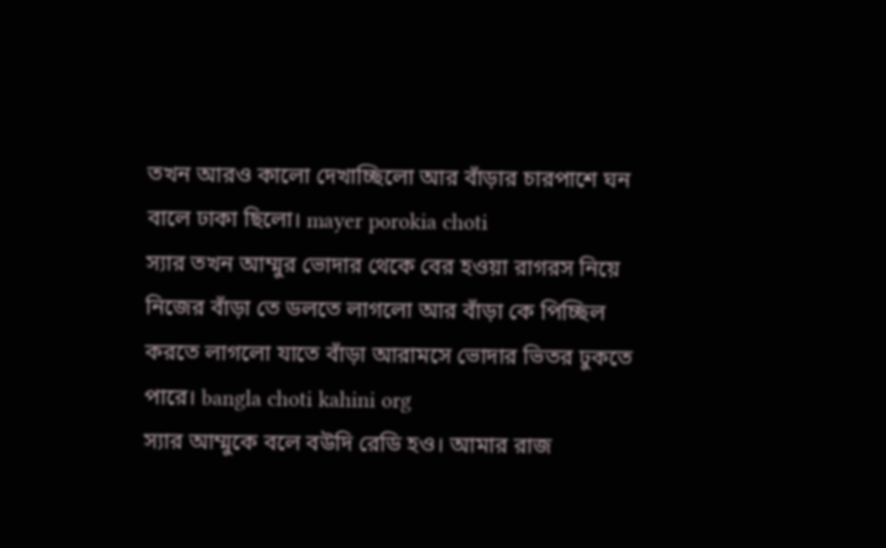তখন আরও কালো দেখাচ্ছিলো আর বাঁড়ার চারপাশে ঘন বালে ঢাকা ছিলো। mayer porokia choti
স্যার তখন আম্মুর ভোদার থেকে বের হওয়া রাগরস নিয়ে নিজের বাঁড়া তে ডলতে লাগলো আর বাঁড়া কে পিচ্ছিল করতে লাগলো যাতে বাঁড়া আরামসে ভোদার ভিতর ঢুকতে পারে। bangla choti kahini org
স্যার আম্মুকে বলে বউদি রেডি হও। আমার রাজ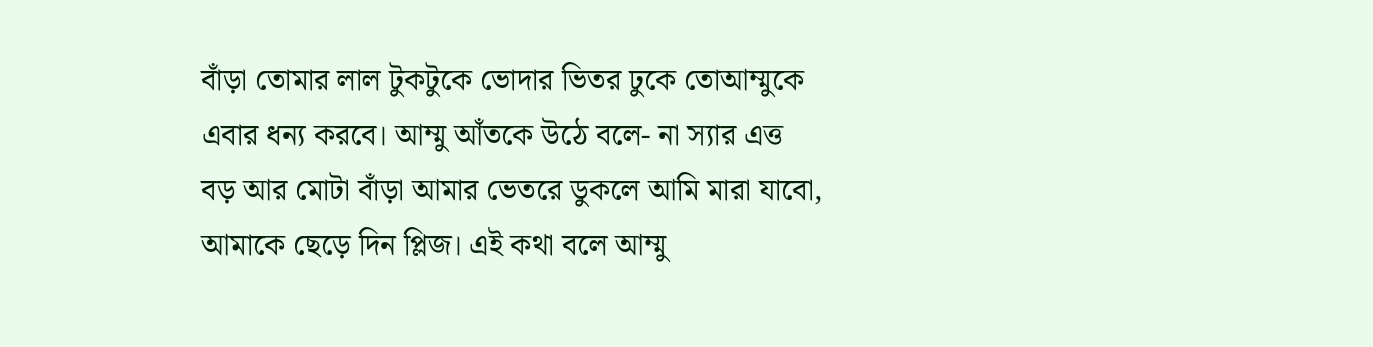বাঁড়া তোমার লাল টুকটুকে ভোদার ভিতর ঢুকে তোআম্মুকে এবার ধন্য করবে। আম্মু আঁতকে উঠে বলে- না স্যার এত্ত বড় আর মোটা বাঁড়া আমার ভেতরে ডুকলে আমি মারা যাবো, আমাকে ছেড়ে দিন প্লিজ। এই কথা বলে আম্মু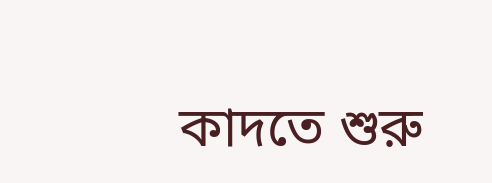কাদতে শুরু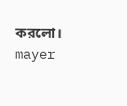করলো। mayer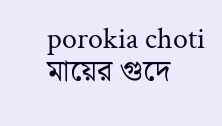porokia choti মায়ের গুদে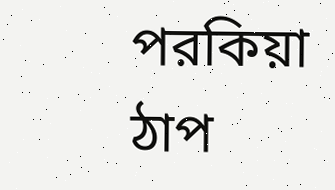পরকিয়া ঠাপ